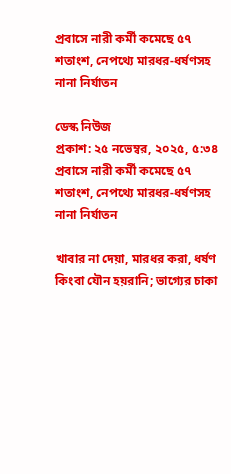প্রবাসে নারী কর্মী কমেছে ৫৭ শতাংশ, নেপথ্যে মারধর-ধর্ষণসহ নানা নির্যাতন

ডেস্ক নিউজ
প্রকাশ: ২৫ নভেম্বর, ২০২৫, ৫:৩৪
প্রবাসে নারী কর্মী কমেছে ৫৭ শতাংশ, নেপথ্যে মারধর-ধর্ষণসহ নানা নির্যাতন

খাবার না দেয়া, মারধর করা, ধর্ষণ কিংবা যৌন হয়রানি; ভাগ্যের চাকা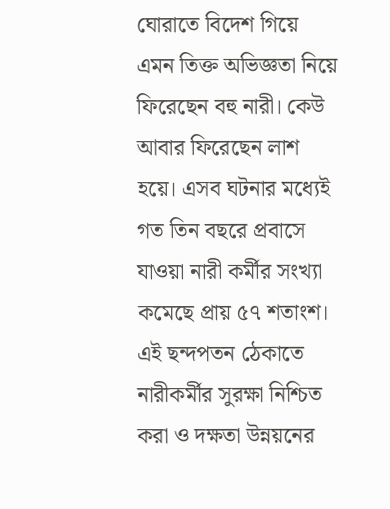ঘোরাতে বিদেশ গিয়ে এমন তিক্ত অভিজ্ঞতা নিয়ে ফিরেছেন বহু নারী। কেউ আবার ফিরেছেন লাশ হয়ে। এসব ঘটনার মধ্যেই গত তিন বছরে প্রবাসে যাওয়া নারী কর্মীর সংখ্যা কমেছে প্রায় ৫৭ শতাংশ। এই ছন্দপতন ঠেকাতে নারীকর্মীর সুরক্ষা নিশ্চিত করা ও দক্ষতা উন্নয়নের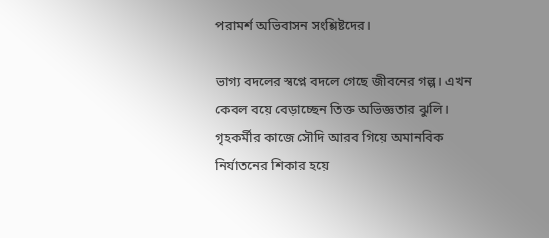পরামর্শ অভিবাসন সংশ্লিষ্টদের।

ভাগ্য বদলের স্বপ্নে বদলে গেছে জীবনের গল্প। এখন কেবল বয়ে বেড়াচ্ছেন তিক্ত অভিজ্ঞতার ঝুলি। গৃহকর্মীর কাজে সৌদি আরব গিয়ে অমানবিক নির্যাতনের শিকার হয়ে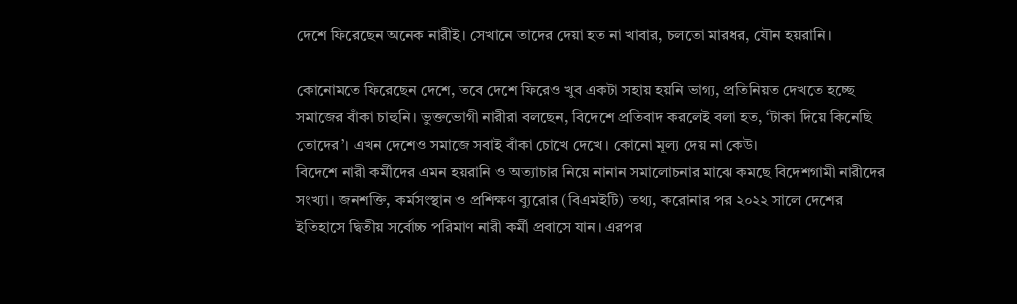দেশে ফিরেছেন অনেক নারীই। সেখানে তাদের দেয়া হত না খাবার, চলতো মারধর, যৌন হয়রানি।

কোনোমতে ফিরেছেন দেশে, তবে দেশে ফিরেও খুব একটা সহায় হয়নি ভাগ্য, প্রতিনিয়ত দেখতে হচ্ছে সমাজের বাঁকা চাহুনি। ভুক্তভোগী নারীরা বলছেন, বিদেশে প্রতিবাদ করলেই বলা হত, ‘টাকা দিয়ে কিনেছি তোদের’। এখন দেশেও সমাজে সবাই বাঁকা চোখে দেখে। কোনো মূল্য দেয় না কেউ।
বিদেশে নারী কর্মীদের এমন হয়রানি ও অত্যাচার নিয়ে নানান সমালোচনার মাঝে কমছে বিদেশগামী নারীদের সংখ্যা। জনশক্তি, কর্মসংস্থান ও প্রশিক্ষণ ব্যুরোর (বিএমইটি) তথ্য, করোনার পর ২০২২ সালে দেশের ইতিহাসে দ্বিতীয় সর্বোচ্চ পরিমাণ নারী কর্মী প্রবাসে যান। এরপর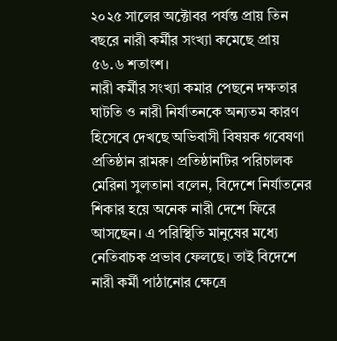২০২৫ সালের অক্টোবর পর্যন্ত প্রায় তিন বছরে নারী কর্মীর সংখ্যা কমেছে প্রায় ৫৬.৬ শতাংশ।
নারী কর্মীর সংখ্যা কমার পেছনে দক্ষতার ঘাটতি ও নারী নির্যাতনকে অন্যতম কারণ হিসেবে দেখছে অভিবাসী বিষয়ক গবেষণা প্রতিষ্ঠান রামরু। প্রতিষ্ঠানটির পরিচালক মেরিনা সুলতানা বলেন, বিদেশে নির্যাতনের শিকার হয়ে অনেক নারী দেশে ফিরে আসছেন। এ পরিস্থিতি মানুষের মধ্যে নেতিবাচক প্রভাব ফেলছে। তাই বিদেশে নারী কর্মী পাঠানোর ক্ষেত্রে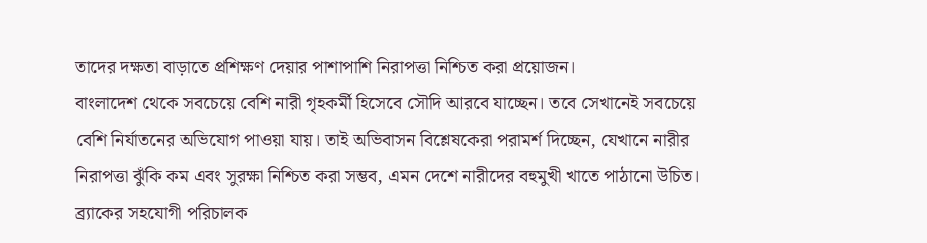তাদের দক্ষতা বাড়াতে প্রশিক্ষণ দেয়ার পাশাপাশি নিরাপত্তা নিশ্চিত করা প্রয়োজন।
বাংলাদেশ থেকে সবচেয়ে বেশি নারী গৃহকর্মী হিসেবে সৌদি আরবে যাচ্ছেন। তবে সেখানেই সবচেয়ে বেশি নির্যাতনের অভিযোগ পাওয়া যায়। তাই অভিবাসন বিশ্লেষকেরা পরামর্শ দিচ্ছেন, যেখানে নারীর নিরাপত্তা ঝুঁকি কম এবং সুরক্ষা নিশ্চিত করা সম্ভব, এমন দেশে নারীদের বহুমুখী খাতে পাঠানো উচিত।
ব্র্যাকের সহযোগী পরিচালক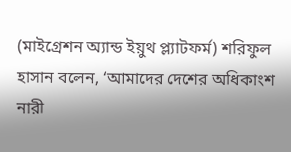(মাইগ্রেশন অ্যান্ড ইয়ুথ প্ল্যাটফর্ম) শরিফুল হাসান বলেন, ‘আমাদের দেশের অধিকাংশ নারী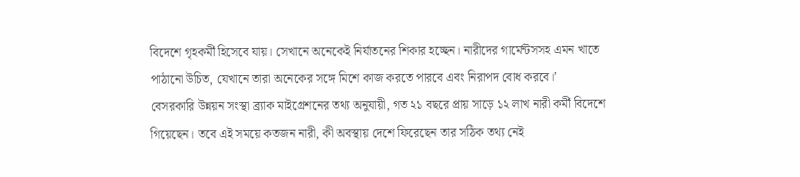বিদেশে গৃহকর্মী হিসেবে যায়। সেখানে অনেকেই নির্যাতনের শিকার হচ্ছেন। নারীদের গার্মেন্টসসহ এমন খাতে পাঠানো উচিত, যেখানে তারা অনেকের সঙ্গে মিশে কাজ করতে পারবে এবং নিরাপদ বোধ করবে।’
বেসরকারি উন্নয়ন সংস্থা ব্র্যাক মাইগ্রেশনের তথ্য অনুযায়ী, গত ২১ বছরে প্রায় সাড়ে ১২ লাখ নারী কর্মী বিদেশে গিয়েছেন। তবে এই সময়ে কতজন নারী, কী অবস্থায় দেশে ফিরেছেন তার সঠিক তথ্য নেই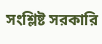সংশ্লিষ্ট সরকারি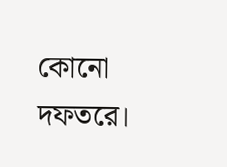কোনো দফতরে।